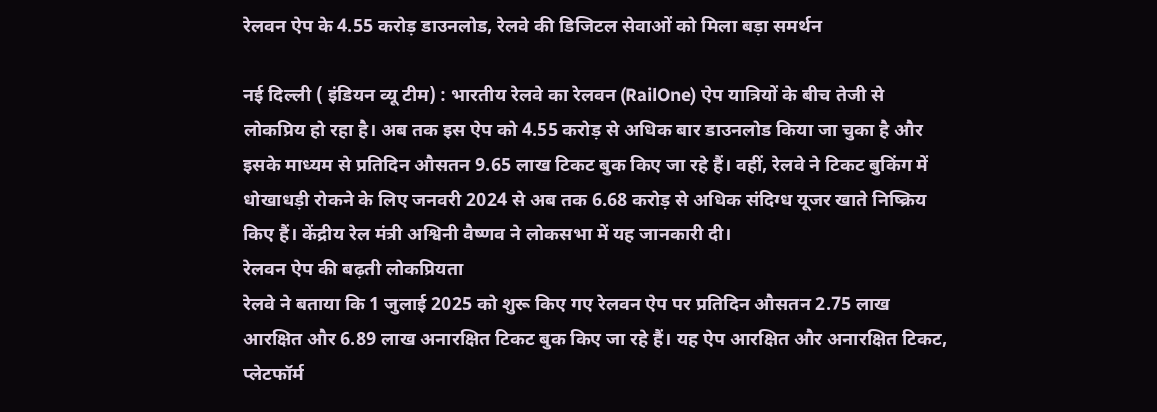रेलवन ऐप के 4.55 करोड़ डाउनलोड, रेलवे की डिजिटल सेवाओं को मिला बड़ा समर्थन

नई दिल्ली ( इंडियन व्यू टीम) : भारतीय रेलवे का रेलवन (RailOne) ऐप यात्रियों के बीच तेजी से लोकप्रिय हो रहा है। अब तक इस ऐप को 4.55 करोड़ से अधिक बार डाउनलोड किया जा चुका है और इसके माध्यम से प्रतिदिन औसतन 9.65 लाख टिकट बुक किए जा रहे हैं। वहीं, रेलवे ने टिकट बुकिंग में धोखाधड़ी रोकने के लिए जनवरी 2024 से अब तक 6.68 करोड़ से अधिक संदिग्ध यूजर खाते निष्क्रिय किए हैं। केंद्रीय रेल मंत्री अश्विनी वैष्णव ने लोकसभा में यह जानकारी दी।
रेलवन ऐप की बढ़ती लोकप्रियता
रेलवे ने बताया कि 1 जुलाई 2025 को शुरू किए गए रेलवन ऐप पर प्रतिदिन औसतन 2.75 लाख आरक्षित और 6.89 लाख अनारक्षित टिकट बुक किए जा रहे हैं। यह ऐप आरक्षित और अनारक्षित टिकट, प्लेटफॉर्म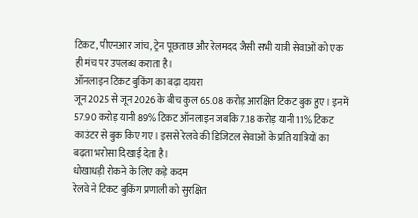टिकट, पीएनआर जांच, ट्रेन पूछताछ और रेलमदद जैसी सभी यात्री सेवाओं को एक ही मंच पर उपलब्ध कराता है।
ऑनलाइन टिकट बुकिंग का बढ़ा दायरा
जून 2025 से जून 2026 के बीच कुल 65.08 करोड़ आरक्षित टिकट बुक हुए। इनमें 57.90 करोड़ यानी 89% टिकट ऑनलाइन जबकि 7.18 करोड़ यानी 11% टिकट काउंटर से बुक किए गए। इससे रेलवे की डिजिटल सेवाओं के प्रति यात्रियों का बढ़ता भरोसा दिखाई देता है।
धोखाधड़ी रोकने के लिए कड़े कदम
रेलवे ने टिकट बुकिंग प्रणाली को सुरक्षित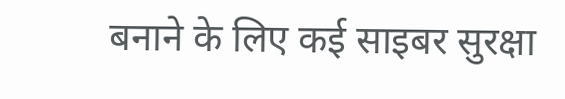बनाने के लिए कई साइबर सुरक्षा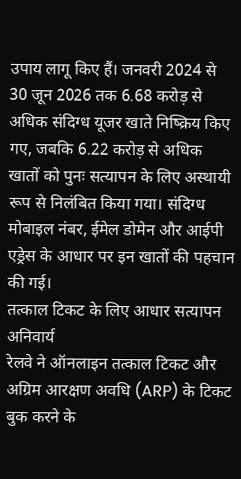उपाय लागू किए हैं। जनवरी 2024 से 30 जून 2026 तक 6.68 करोड़ से अधिक संदिग्ध यूजर खाते निष्क्रिय किए गए, जबकि 6.22 करोड़ से अधिक खातों को पुनः सत्यापन के लिए अस्थायी रूप से निलंबित किया गया। संदिग्ध मोबाइल नंबर, ईमेल डोमेन और आईपी एड्रेस के आधार पर इन खातों की पहचान की गई।
तत्काल टिकट के लिए आधार सत्यापन अनिवार्य
रेलवे ने ऑनलाइन तत्काल टिकट और अग्रिम आरक्षण अवधि (ARP) के टिकट बुक करने के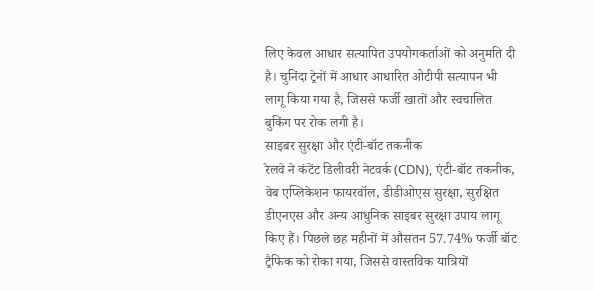लिए केवल आधार सत्यापित उपयोगकर्ताओं को अनुमति दी है। चुनिंदा ट्रेनों में आधार आधारित ओटीपी सत्यापन भी लागू किया गया है, जिससे फर्जी खातों और स्वचालित बुकिंग पर रोक लगी है।
साइबर सुरक्षा और एंटी-बॉट तकनीक
रेलवे ने कंटेंट डिलीवरी नेटवर्क (CDN), एंटी-बॉट तकनीक, वेब एप्लिकेशन फायरवॉल, डीडीओएस सुरक्षा, सुरक्षित डीएनएस और अन्य आधुनिक साइबर सुरक्षा उपाय लागू किए हैं। पिछले छह महीनों में औसतन 57.74% फर्जी बॉट ट्रैफिक को रोका गया, जिससे वास्तविक यात्रियों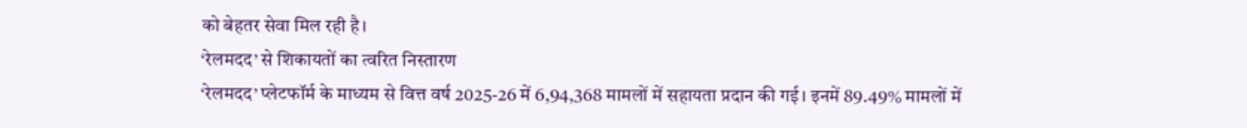को बेहतर सेवा मिल रही है।
‘रेलमदद’ से शिकायतों का त्वरित निस्तारण
‘रेलमदद’ प्लेटफॉर्म के माध्यम से वित्त वर्ष 2025-26 में 6,94,368 मामलों में सहायता प्रदान की गई। इनमें 89.49% मामलों में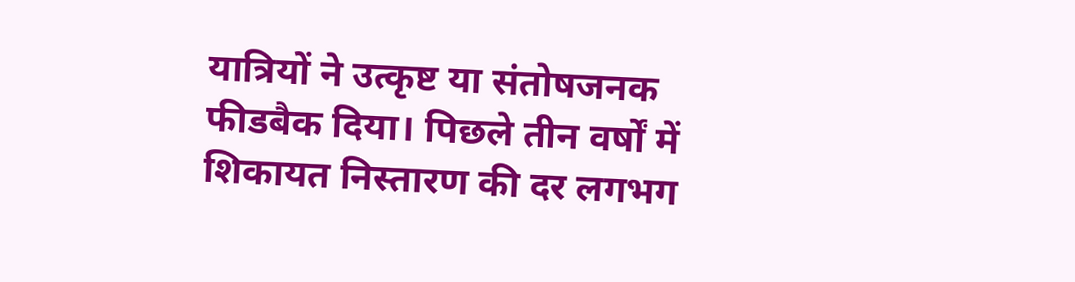यात्रियों ने उत्कृष्ट या संतोषजनक फीडबैक दिया। पिछले तीन वर्षों में शिकायत निस्तारण की दर लगभग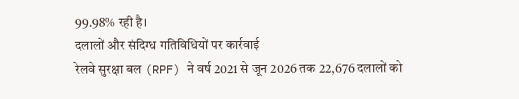99.98% रही है।
दलालों और संदिग्ध गतिविधियों पर कार्रवाई
रेलवे सुरक्षा बल (RPF) ने वर्ष 2021 से जून 2026 तक 22,676 दलालों को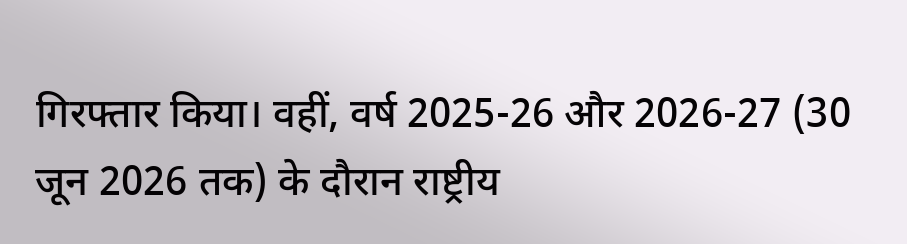गिरफ्तार किया। वहीं, वर्ष 2025-26 और 2026-27 (30 जून 2026 तक) के दौरान राष्ट्रीय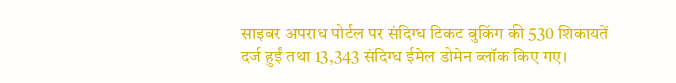साइबर अपराध पोर्टल पर संदिग्ध टिकट बुकिंग की 530 शिकायतें दर्ज हुईं तथा 13,343 संदिग्ध ईमेल डोमेन ब्लॉक किए गए।